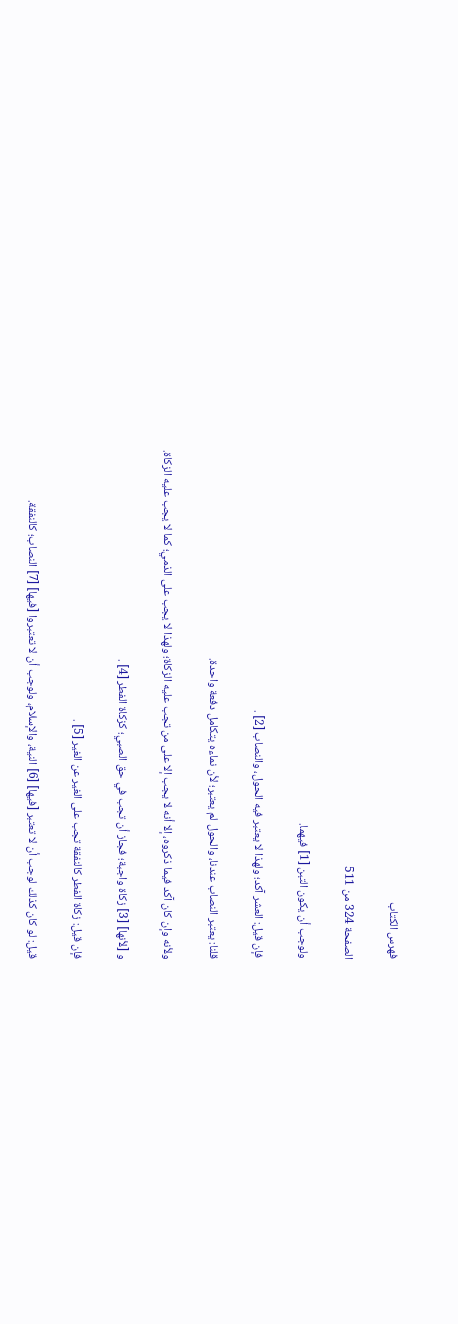فهرس الكتاب

الصفحة 324 من 511

ولوجب أن يكون التبن [1] فيهما.

فإن قيل: العشر آكد؛ ولهذا لا يعتبر فيه الحول، والنصاب [2] .

قلنا: يعتبر النصاب عندنا، والحول لم يعتبر؛ لأن نماءه يتكامل دفعة واحدة.

ولأنه وإن كان آكد فيما ذكروه، إلا أنه لا يجب إلا على من تجب عليه الزكاة؛ ولهذا لا يجب على الذمي؛ كما لا يجب عليه الزكاة.

و [لأنها] [3] زكاة واجبة؛ فجاز أن تجب في حق الصبي؛ كزكاة الفطر [4] .

فإن قيل: زكاة الفطر كالنفقة تجب على الغير عن الغير [5] .

قيل: لو كان كذلك لوجب أن لا تعتبر [فيها] [6] النية، والإسلام، ولوجب أن لا تعتبروا [فيها] [7] النصاب؛ كالنفقة.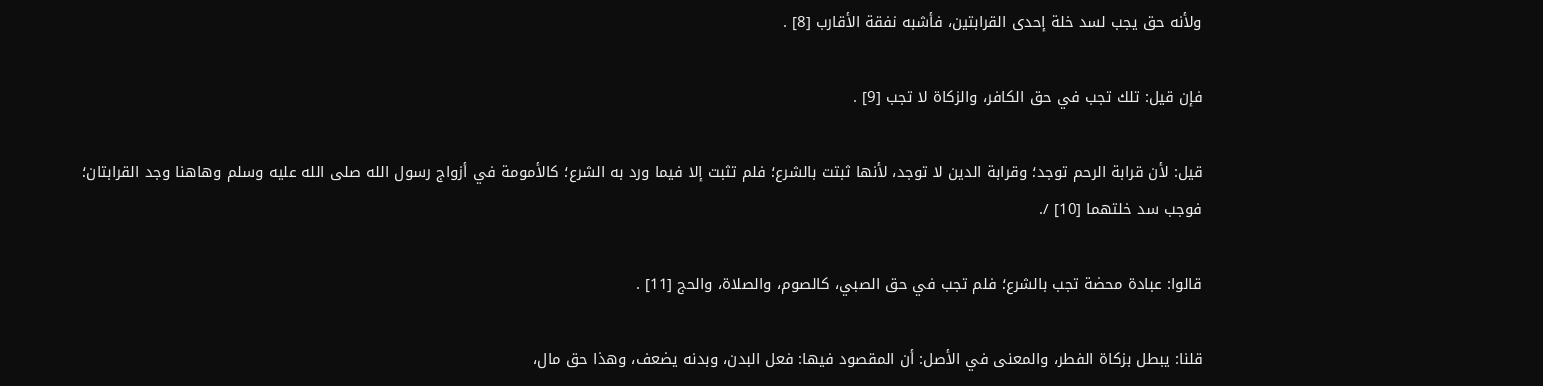ولأنه حق يجب لسد خلة إحدى القرابتين، فأشبه نفقة الأقارب [8] .

فإن قيل: تلك تجب في حق الكافر، والزكاة لا تجب [9] .

قيل: لأن قرابة الرحم توجد؛ وقرابة الدين لا توجد، لأنها ثبتت بالشرع؛ فلم تثبت إلا فيما ورد به الشرع؛ كالأمومة في أزواج رسول الله صلى الله عليه وسلم وهاهنا وجد القرابتان؛ فوجب سد خلتهما [10] /.

قالوا: عبادة محضة تجب بالشرع؛ فلم تجب في حق الصبي، كالصوم، والصلاة، والحج [11] .

قلنا: يبطل بزكاة الفطر، والمعنى في الأصل: أن المقصود فيها: فعل البدن، وبدنه يضعف، وهذا حق مال،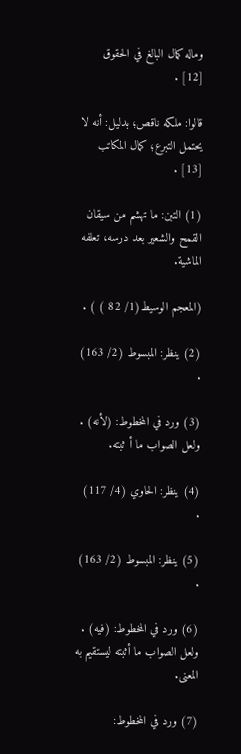وماله كمال البالغ في الحقوق [12] .

قالوا: ملكه ناقص؛ بدليل: أنه لا يحتمل التبرع؛ كمال المكاتب [13] .

(1) التبن: ما تهشم من سيقان القمح والشعير بعد درسه، تعلفه الماشية.

(المعجم الوسيط(1/ 82 ) ) .

(2) ينظر: المبسوط (2/ 163) .

(3) ورد في المخطوط: (لأنه) . ولعل الصواب ما أ ثبته.

(4) ينظر: الحاوي (4/ 117) .

(5) ينظر: المبسوط (2/ 163) .

(6) ورد في المخطوط: (فيه) . ولعل الصواب ما أثبته ليستقيم به المعنى.

(7) ورد في المخطوط: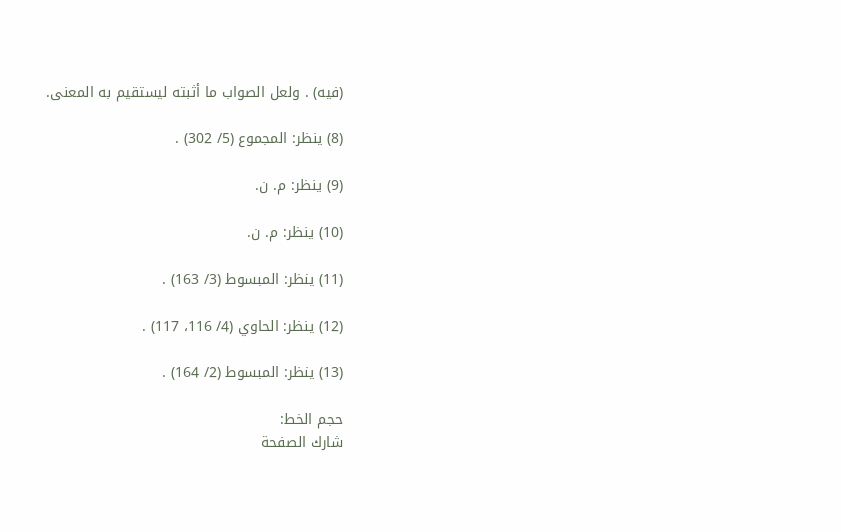(فيه) . ولعل الصواب ما أثبته ليستقيم به المعنى.

(8) ينظر: المجموع (5/ 302) .

(9) ينظر: م. ن.

(10) ينظر: م. ن.

(11) ينظر: المبسوط (3/ 163) .

(12) ينظر: الحاوي (4/ 116، 117) .

(13) ينظر: المبسوط (2/ 164) .

حجم الخط:
شارك الصفحة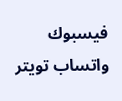فيسبوك واتساب تويتر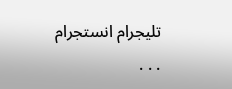تليجرام انستجرام
. . .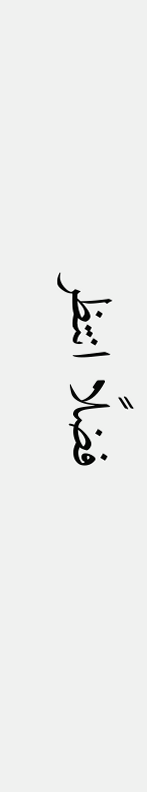فضلًا انتظر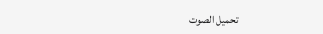تحميل الصوت